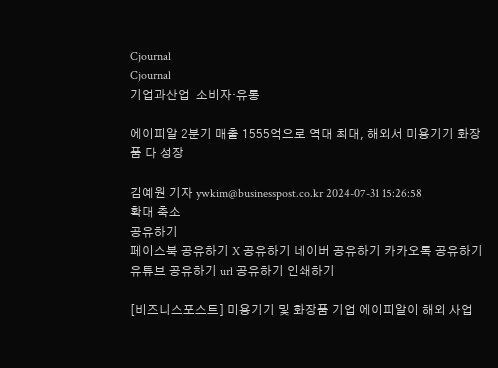Cjournal
Cjournal
기업과산업  소비자·유통

에이피알 2분기 매출 1555억으로 역대 최대, 해외서 미용기기 화장품 다 성장

김예원 기자 ywkim@businesspost.co.kr 2024-07-31 15:26:58
확대 축소
공유하기
페이스북 공유하기 X 공유하기 네이버 공유하기 카카오톡 공유하기 유튜브 공유하기 url 공유하기 인쇄하기

[비즈니스포스트] 미용기기 및 화장품 기업 에이피알이 해외 사업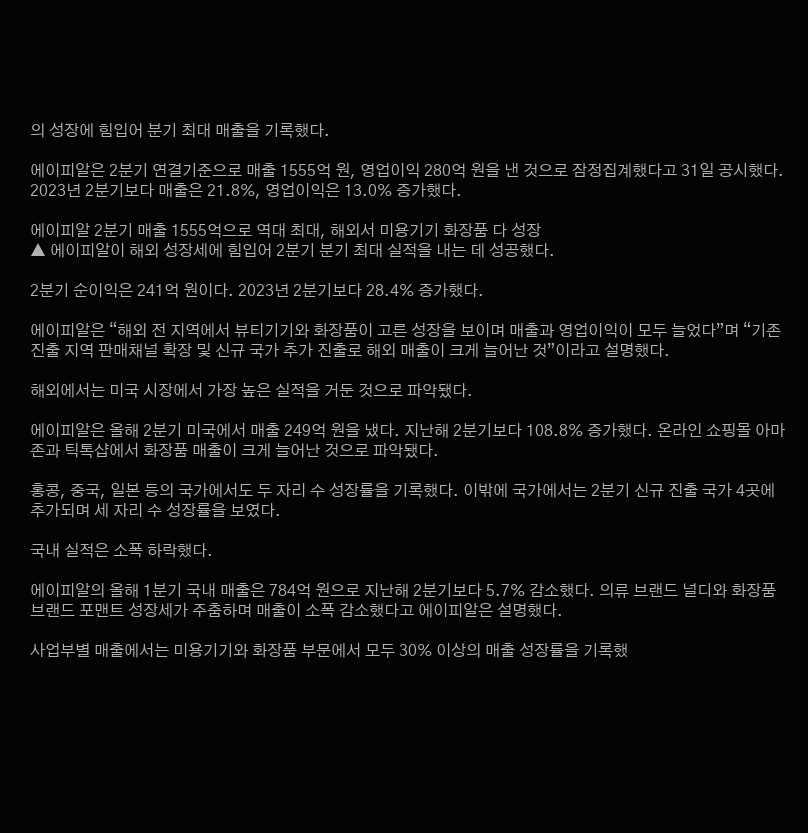의 성장에 힘입어 분기 최대 매출을 기록했다.

에이피알은 2분기 연결기준으로 매출 1555억 원, 영업이익 280억 원을 낸 것으로 잠정집계했다고 31일 공시했다. 2023년 2분기보다 매출은 21.8%, 영업이익은 13.0% 증가했다.

에이피알 2분기 매출 1555억으로 역대 최대, 해외서 미용기기 화장품 다 성장
▲ 에이피알이 해외 성장세에 힘입어 2분기 분기 최대 실적을 내는 데 성공했다.

2분기 순이익은 241억 원이다. 2023년 2분기보다 28.4% 증가했다.

에이피알은 “해외 전 지역에서 뷰티기기와 화장품이 고른 성장을 보이며 매출과 영업이익이 모두 늘었다”며 “기존 진출 지역 판매채널 확장 및 신규 국가 추가 진출로 해외 매출이 크게 늘어난 것”이라고 설명했다.

해외에서는 미국 시장에서 가장 높은 실적을 거둔 것으로 파악됐다.

에이피알은 올해 2분기 미국에서 매출 249억 원을 냈다. 지난해 2분기보다 108.8% 증가했다. 온라인 쇼핑몰 아마존과 틱톡샵에서 화장품 매출이 크게 늘어난 것으로 파악됐다.

홍콩, 중국, 일본 등의 국가에서도 두 자리 수 성장률을 기록했다. 이밖에 국가에서는 2분기 신규 진출 국가 4곳에 추가되며 세 자리 수 성장률을 보였다.

국내 실적은 소폭 하락했다.

에이피알의 올해 1분기 국내 매출은 784억 원으로 지난해 2분기보다 5.7% 감소했다. 의류 브랜드 널디와 화장품 브랜드 포맨트 성장세가 주춤하며 매출이 소폭 감소했다고 에이피알은 설명했다.

사업부별 매출에서는 미용기기와 화장품 부문에서 모두 30% 이상의 매출 성장률을 기록했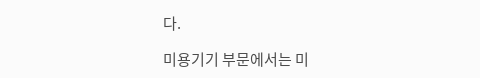다.

미용기기 부문에서는 미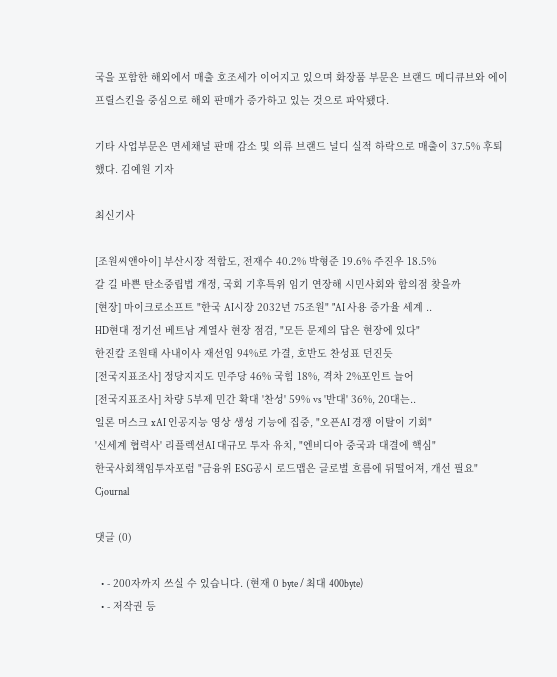국을 포함한 해외에서 매출 호조세가 이어지고 있으며 화장품 부문은 브랜드 메디큐브와 에이프릴스킨을 중심으로 해외 판매가 증가하고 있는 것으로 파악됐다.

기타 사업부문은 면세채널 판매 감소 및 의류 브랜드 널디 실적 하락으로 매출이 37.5% 후퇴했다. 김예원 기자

최신기사

[조원씨앤아이] 부산시장 적합도, 전재수 40.2% 박형준 19.6% 주진우 18.5%
갈 길 바쁜 탄소중립법 개정, 국회 기후특위 임기 연장해 시민사회와 합의점 찾을까
[현장] 마이크로소프트 "한국 AI시장 2032년 75조원" "AI 사용 증가율 세계 ..
HD현대 정기선 베트남 계열사 현장 점검, "모든 문제의 답은 현장에 있다"
한진칼 조원태 사내이사 재선임 94%로 가결, 호반도 찬성표 던진듯
[전국지표조사] 정당지지도 민주당 46% 국힘 18%, 격차 2%포인트 늘어
[전국지표조사] 차량 5부제 민간 확대 '찬성' 59% vs '반대' 36%, 20대는..
일론 머스크 xAI 인공지능 영상 생성 기능에 집중, "오픈AI 경쟁 이탈이 기회"
'신세계 협력사' 리플렉션AI 대규모 투자 유치, "엔비디아 중국과 대결에 핵심"
한국사회책임투자포럼 "금융위 ESG공시 로드맵은 글로벌 흐름에 뒤떨어져, 개선 필요"
Cjournal

댓글 (0)

  • - 200자까지 쓰실 수 있습니다. (현재 0 byte / 최대 400byte)
  • - 저작권 등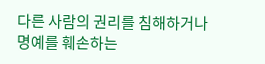다른 사람의 권리를 침해하거나 명예를 훼손하는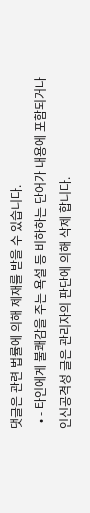댓글은 관련 법률에 의해 제재를 받을 수 있습니다.
  • - 타인에게 불쾌감을 주는 욕설 등 비하하는 단어가 내용에 포함되거나 인신공격성 글은 관리자의 판단에 의해 삭제 합니다.